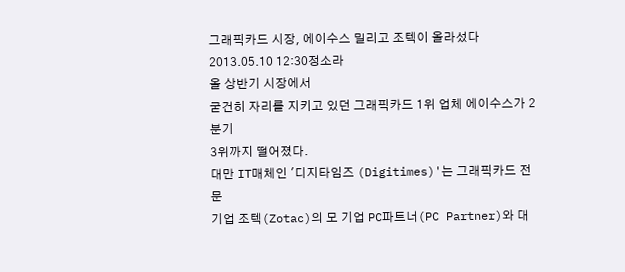그래픽카드 시장, 에이수스 밀리고 조텍이 올라섰다
2013.05.10 12:30정소라
올 상반기 시장에서
굳건히 자리를 지키고 있던 그래픽카드 1위 업체 에이수스가 2분기
3위까지 떨어졌다.
대만 IT매체인 '디지타임즈 (Digitimes)'는 그래픽카드 전문
기업 조텍(Zotac)의 모 기업 PC파트너(PC Partner)와 대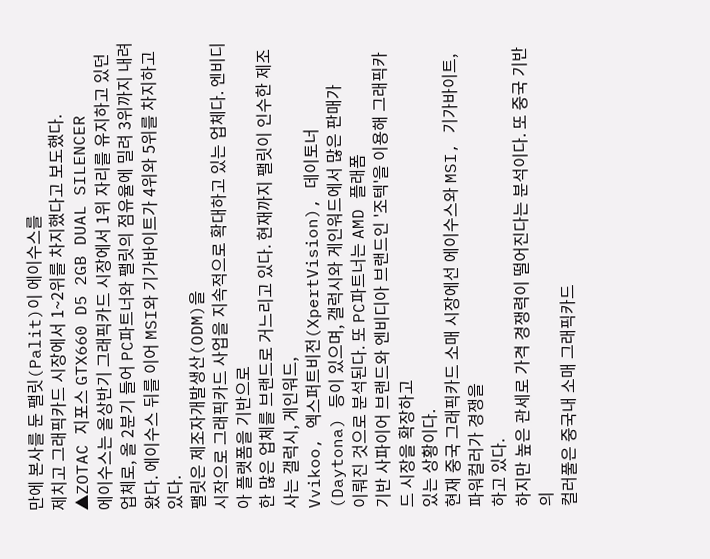만에 본사를 둔 팰릿(Palit)이 에이수스를
제치고 그래픽카드 시장에서 1~2위를 차지했다고 보도했다.
▲ZOTAC 지포스 GTX660 D5 2GB DUAL SILENCER
에이수스는 올상반기 그래픽카드 시장에서 1위 자리를 유지하고 있던 업체로, 올 2분기 들어 PC파트너와 팰릿의 점유율에 밀려 3위까지 내려왔다. 에이수스 뒤를 이어 MSI와 기가바이트가 4위와 5위를 차지하고 있다.
팰릿은 제조자개발생산(ODM)을
시작으로 그래픽카드 사업을 지속적으로 확대하고 있는 업체다. 엔비디아 플랫폼을 기반으로
한 많은 업체를 브랜드로 거느리고 있다. 현재까지 팰릿이 인수한 제조사는 갤럭시, 게인워드,
Vvikoo, 엑스퍼트비전(XpertVision), 데이토너(Daytona) 등이 있으며, 갤럭시와 게인워드에서 많은 판매가
이뤄진 것으로 분석된다. 또 PC파트너는 AMD 플래폼
기반 사파이어 브랜드와 엔비디아 브랜드인 '조텍'을 이용해 그래픽카드 시장을 확장하고
있는 상황이다.
현재 중국 그래픽카드 소매 시장에선 에이수스와 MSI, 기가바이트, 파워컬러가 경쟁을
하고 있다.
하지만 높은 관세로 가격 경쟁력이 떨어진다는 분석이다. 또 중국 기반의
컬러풀은 중국내 소매 그래픽카드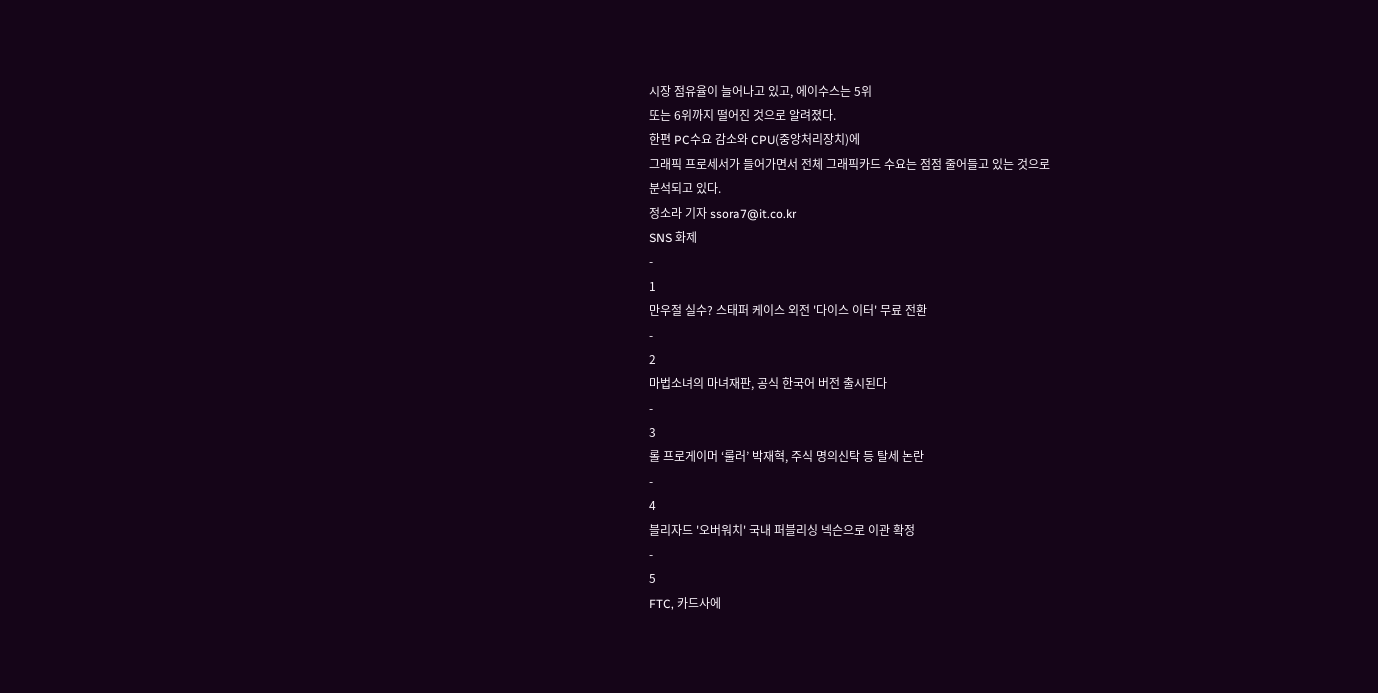시장 점유율이 늘어나고 있고, 에이수스는 5위
또는 6위까지 떨어진 것으로 알려졌다.
한편 PC수요 감소와 CPU(중앙처리장치)에
그래픽 프로세서가 들어가면서 전체 그래픽카드 수요는 점점 줄어들고 있는 것으로
분석되고 있다.
정소라 기자 ssora7@it.co.kr
SNS 화제
-
1
만우절 실수? 스태퍼 케이스 외전 '다이스 이터' 무료 전환
-
2
마법소녀의 마녀재판, 공식 한국어 버전 출시된다
-
3
롤 프로게이머 ‘룰러’ 박재혁, 주식 명의신탁 등 탈세 논란
-
4
블리자드 '오버워치' 국내 퍼블리싱 넥슨으로 이관 확정
-
5
FTC, 카드사에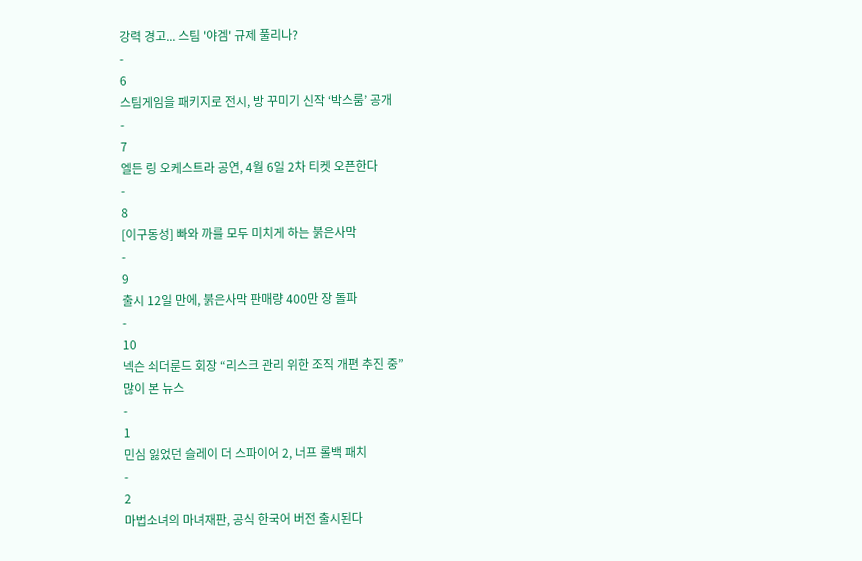강력 경고... 스팀 '야겜' 규제 풀리나?
-
6
스팀게임을 패키지로 전시, 방 꾸미기 신작 ‘박스룸’ 공개
-
7
엘든 링 오케스트라 공연, 4월 6일 2차 티켓 오픈한다
-
8
[이구동성] 빠와 까를 모두 미치게 하는 붉은사막
-
9
출시 12일 만에, 붉은사막 판매량 400만 장 돌파
-
10
넥슨 쇠더룬드 회장 “리스크 관리 위한 조직 개편 추진 중”
많이 본 뉴스
-
1
민심 잃었던 슬레이 더 스파이어 2, 너프 롤백 패치
-
2
마법소녀의 마녀재판, 공식 한국어 버전 출시된다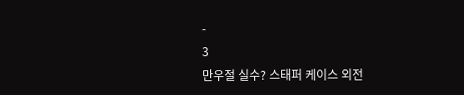-
3
만우절 실수? 스태퍼 케이스 외전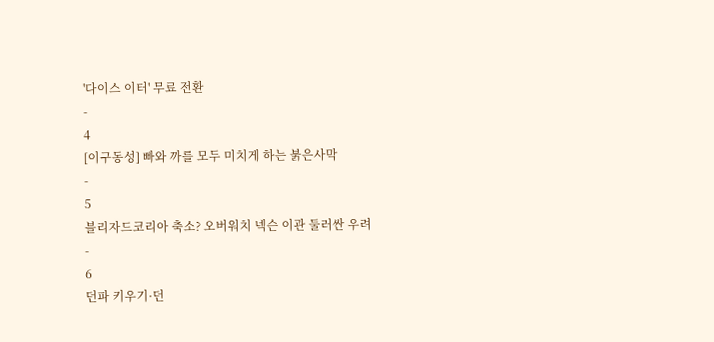'다이스 이터' 무료 전환
-
4
[이구동성] 빠와 까를 모두 미치게 하는 붉은사막
-
5
블리자드코리아 축소? 오버워치 넥슨 이관 둘러싼 우려
-
6
던파 키우기·던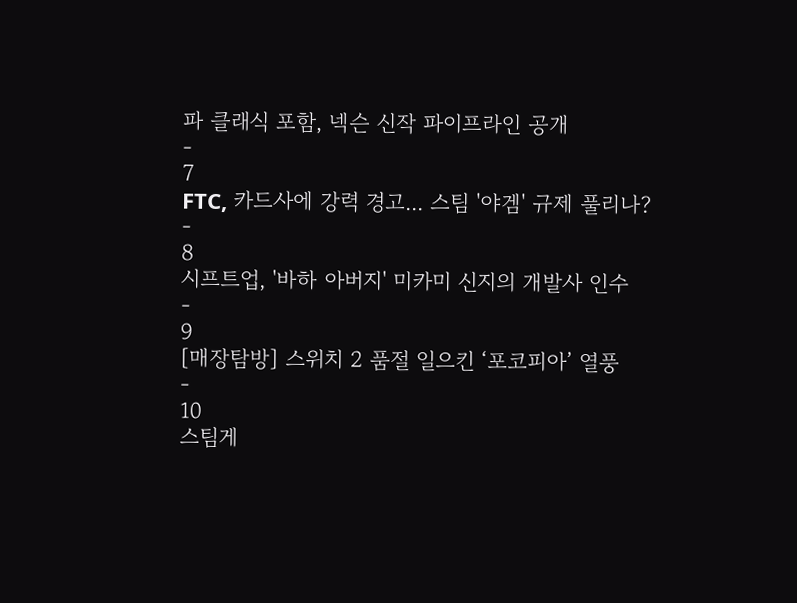파 클래식 포함, 넥슨 신작 파이프라인 공개
-
7
FTC, 카드사에 강력 경고... 스팀 '야겜' 규제 풀리나?
-
8
시프트업, '바하 아버지' 미카미 신지의 개발사 인수
-
9
[매장탐방] 스위치 2 품절 일으킨 ‘포코피아’ 열풍
-
10
스팀게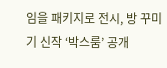임을 패키지로 전시, 방 꾸미기 신작 ‘박스룸’ 공개